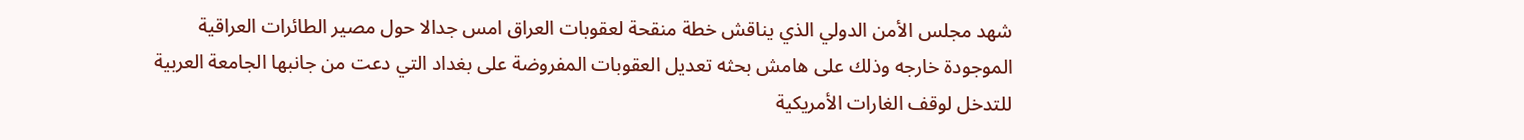شهد مجلس الأمن الدولي الذي يناقش خطة منقحة لعقوبات العراق امس جدالا حول مصير الطائرات العراقية الموجودة خارجه وذلك على هامش بحثه تعديل العقوبات المفروضة على بغداد التي دعت من جانبها الجامعة العربية للتدخل لوقف الغارات الأمريكية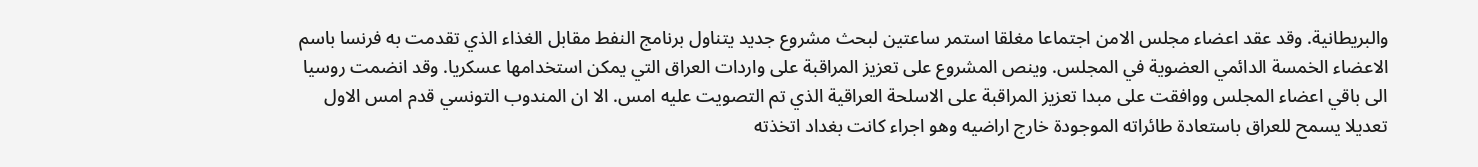والبريطانية. وقد عقد اعضاء مجلس الامن اجتماعا مغلقا استمر ساعتين لبحث مشروع جديد يتناول برنامج النفط مقابل الغذاء الذي تقدمت به فرنسا باسم الاعضاء الخمسة الدائمي العضوية في المجلس. وينص المشروع على تعزيز المراقبة على واردات العراق التي يمكن استخدامها عسكريا. وقد انضمت روسيا الى باقي اعضاء المجلس ووافقت على مبدا تعزيز المراقبة على الاسلحة العراقية الذي تم التصويت عليه امس. الا ان المندوب التونسي قدم امس الاول تعديلا يسمح للعراق باستعادة طائراته الموجودة خارج اراضيه وهو اجراء كانت بغداد اتخذته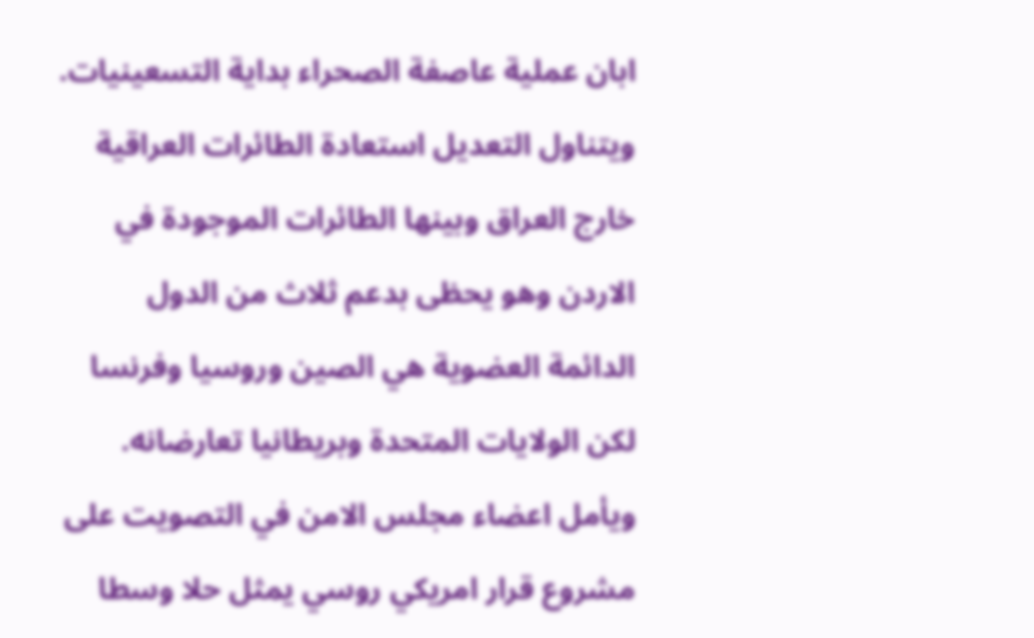ابان عملية عاصفة الصحراء بداية التسعينيات. ويتناول التعديل استعادة الطائرات العراقية خارج العراق وبينها الطائرات الموجودة في الاردن وهو يحظى بدعم ثلاث من الدول الدائمة العضوية هي الصين وروسيا وفرنسا لكن الولايات المتحدة وبريطانيا تعارضانه. ويأمل اعضاء مجلس الامن في التصويت على مشروع قرار امريكي روسي يمثل حلا وسطا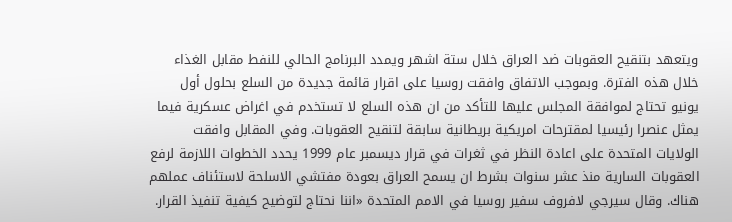ويتعهد بتنقيح العقوبات ضد العراق خلال ستة اشهر ويمدد البرنامج الحالي للنفط مقابل الغذاء خلال هذه الفترة. وبموجب الاتفاق وافقت روسيا على اقرار قائمة جديدة من السلع بحلول أول يونيو تحتاج لموافقة المجلس عليها للتأكد من ان هذه السلع لا تستخدم في اغراض عسكرية فيما يمثل عنصرا رئيسيا لمقترحات امريكية بريطانية سابقة لتنقيح العقوبات. وفي المقابل وافقت الولايات المتحدة على اعادة النظر في ثغرات في قرار ديسمبر عام 1999 يحدد الخطوات اللازمة لرفع العقوبات السارية منذ عشر سنوات بشرط ان يسمح العراق بعودة مفتشي الاسلحة لاستئناف عملهم هناك. وقال سيرجي لافروف سفير روسيا في الامم المتحدة «اننا نحتاج لتوضيح كيفية تنفيذ القرار.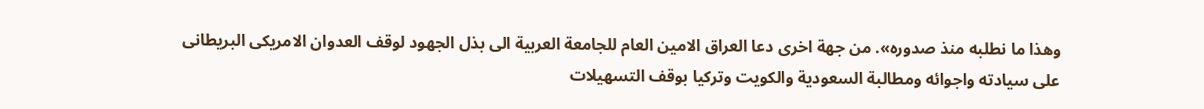وهذا ما نطلبه منذ صدوره». من جهة اخرى دعا العراق الامين العام للجامعة العربية الى بذل الجهود لوقف العدوان الامريكى البريطانى على سيادته واجوائه ومطالبة السعودية والكويت وتركيا بوقف التسهيلات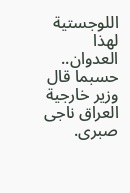اللوجستية لهذا العدوان.. حسبما قال وزير خارجية العراق ناجى صبرى.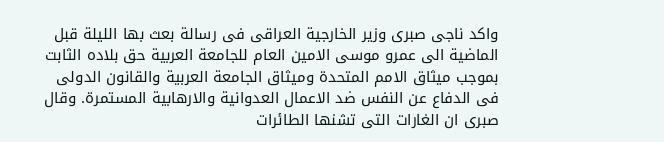واكد ناجى صبرى وزير الخارجية العراقى فى رسالة بعث بها الليلة قبل الماضية الى عمرو موسى الامين العام للجامعة العربية حق بلاده الثابت بموجب ميثاق الامم المتحدة وميثاق الجامعة العربية والقانون الدولى فى الدفاع عن النفس ضد الاعمال العدوانية والارهابية المستمرة. وقال صبرى ان الغارات التى تشنها الطائرات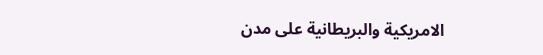الامريكية والبريطانية على مدن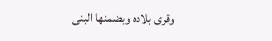وقرى بلاده وبضمنها البنى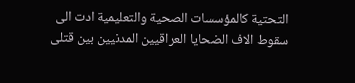التحتية كالمؤسسات الصحية والتعليمية ادت الى سقوط الاف الضحايا العراقيين المدنيين بين قتلى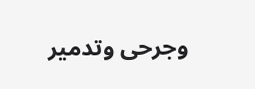وجرحى وتدمير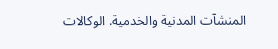المنشآت المدنية والخدمية. الوكالات